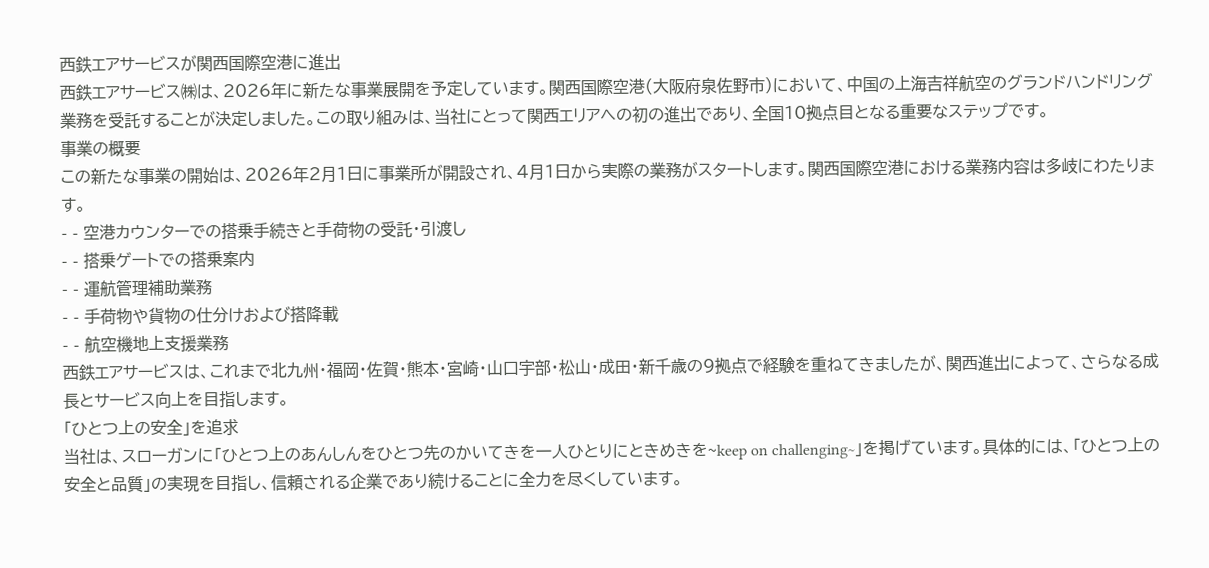西鉄エアサービスが関西国際空港に進出
西鉄エアサービス㈱は、2026年に新たな事業展開を予定しています。関西国際空港(大阪府泉佐野市)において、中国の上海吉祥航空のグランドハンドリング業務を受託することが決定しました。この取り組みは、当社にとって関西エリアへの初の進出であり、全国10拠点目となる重要なステップです。
事業の概要
この新たな事業の開始は、2026年2月1日に事業所が開設され、4月1日から実際の業務がスタートします。関西国際空港における業務内容は多岐にわたります。
- - 空港カウンターでの搭乗手続きと手荷物の受託・引渡し
- - 搭乗ゲートでの搭乗案内
- - 運航管理補助業務
- - 手荷物や貨物の仕分けおよび搭降載
- - 航空機地上支援業務
西鉄エアサービスは、これまで北九州・福岡・佐賀・熊本・宮崎・山口宇部・松山・成田・新千歳の9拠点で経験を重ねてきましたが、関西進出によって、さらなる成長とサービス向上を目指します。
「ひとつ上の安全」を追求
当社は、スローガンに「ひとつ上のあんしんをひとつ先のかいてきを一人ひとりにときめきを~keep on challenging~」を掲げています。具体的には、「ひとつ上の安全と品質」の実現を目指し、信頼される企業であり続けることに全力を尽くしています。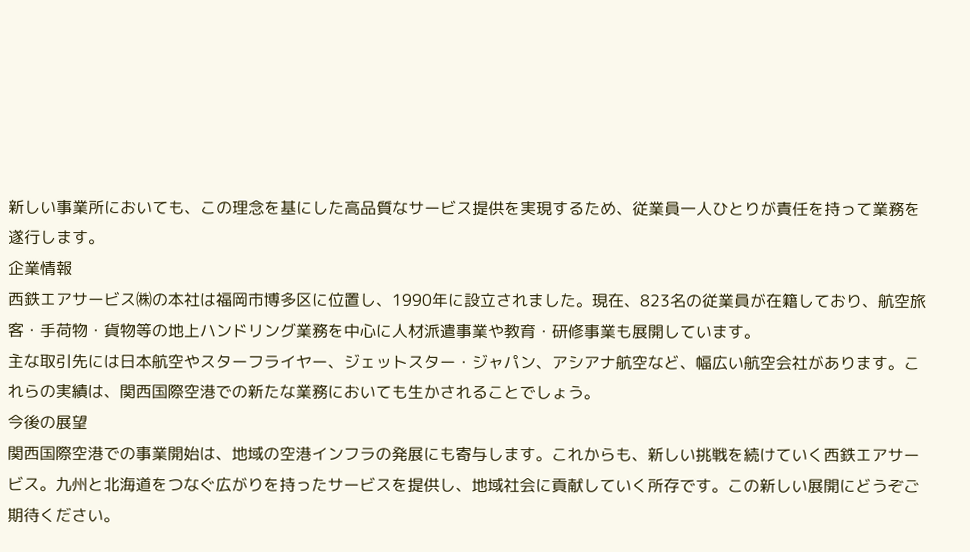新しい事業所においても、この理念を基にした高品質なサービス提供を実現するため、従業員一人ひとりが責任を持って業務を遂行します。
企業情報
西鉄エアサービス㈱の本社は福岡市博多区に位置し、1990年に設立されました。現在、823名の従業員が在籍しており、航空旅客・手荷物・貨物等の地上ハンドリング業務を中心に人材派遣事業や教育・研修事業も展開しています。
主な取引先には日本航空やスターフライヤー、ジェットスター・ジャパン、アシアナ航空など、幅広い航空会社があります。これらの実績は、関西国際空港での新たな業務においても生かされることでしょう。
今後の展望
関西国際空港での事業開始は、地域の空港インフラの発展にも寄与します。これからも、新しい挑戦を続けていく西鉄エアサービス。九州と北海道をつなぐ広がりを持ったサービスを提供し、地域社会に貢献していく所存です。この新しい展開にどうぞご期待ください。